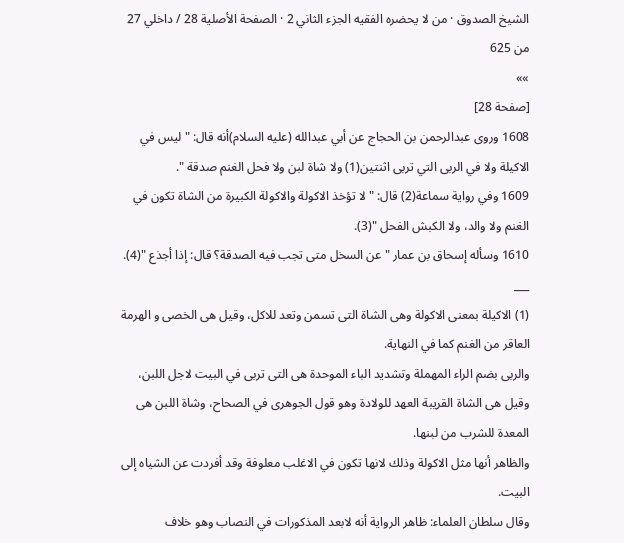الشيخ الصدوق · من لا يحضره الفقيه الجزء الثاني 2 · الصفحة الأصلية 28 / داخلي 27 من 625
»»
[صفحة 28]
1608 وروى عبدالرحمن بن الحجاج عن أبي عبدالله (عليه السلام)أنه قال: " ليس في الاكيلة ولا في الربى التي تربى اثنتين(1) ولا شاة لبن ولا فحل الغنم صدقة ".
1609 وفي رواية سماعة(2) قال: " لا تؤخذ الاكولة والاكولة الكبيرة من الشاة تكون في الغنم ولا والد، ولا الكبش الفحل "(3).
1610 وسأله إسحاق بن عمار " عن السخل متى تجب فيه الصدقة؟ قال: إذا أجذع "(4).
___
(1) الاكيلة بمعنى الاكولة وهى الشاة التى تسمن وتعد للاكل، وقيل هى الخصى و الهرمة العاقر من الغنم كما في النهاية.
والربى بضم الراء المهملة وتشديد الباء الموحدة هى التى تربى في البيت لاجل اللبن، وقيل هى الشاة القريبة العهد للولادة وهو قول الجوهرى في الصحاح، وشاة اللبن هى المعدة للشرب من لبنها.
والظاهر أنها مثل الاكولة وذلك لانها تكون في الاغلب معلوفة وقد أفردت عن الشياه إلى البيت.
وقال سلطان العلماء: ظاهر الرواية أنه لابعد المذكورات في النصاب وهو خلاف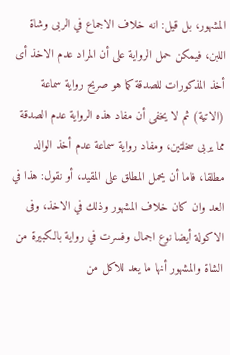المشهور، بل قيل: انه خلاف الاجماع في الربى وشاة اللبن، فيمكن حمل الرواية على أن المراد عدم الاخذ أى أخذ المذكورات للصدقة كما هو صريح رواية سماعة (الاتية) ثم لا يخفى أن مفاد هذه الرواية عدم الصدقة مما يربى سخلتين، ومفاد رواية سماعة عدم أخذ الوالد مطلقا، فاما أن يحمل المطلق على المقيد، أو نقول: هذا في العد وان كان خلاف المشهور وذلك في الاخذ، وفى الاكولة أيضا نوع اجمال وفسرت في رواية بالكبيرة من الشاة والمشهور أنها ما يعد للاكل من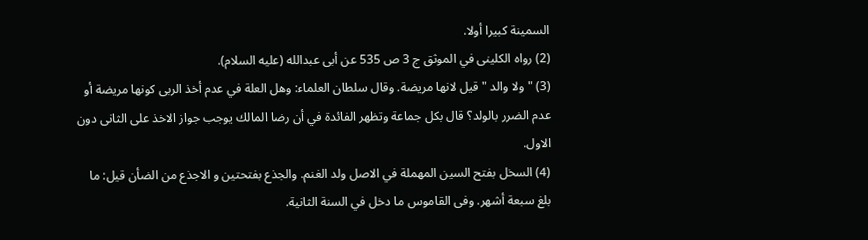السمينة كبيرا أولا.
(2) رواه الكلينى في الموثق ج 3 ص 535 عن أبى عبدالله (عليه السلام).
(3) " ولا والد " قيل لانها مريضة. وقال سلطان العلماء: وهل العلة في عدم أخذ الربى كونها مريضة أو عدم الضرر بالولد؟ قال بكل جماعة وتظهر الفائدة في أن رضا المالك يوجب جواز الاخذ على الثانى دون الاول.
(4) السخل بفتح السين المهملة في الاصل ولد الغنم. والجذع بفتحتين و الاجذع من الضأن قيل: ما بلغ سبعة أشهر. وفى القاموس ما دخل في السنة الثانية.